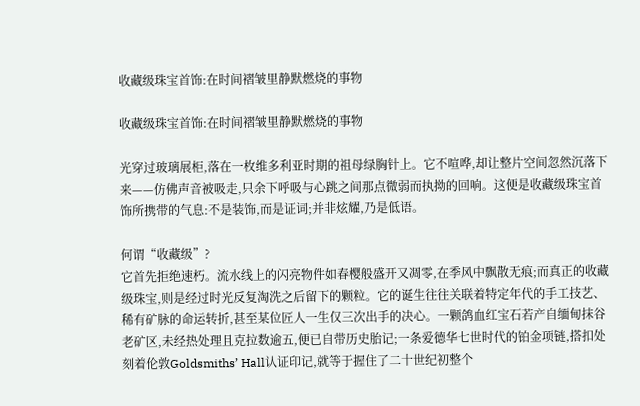收藏级珠宝首饰:在时间褶皱里静默燃烧的事物

收藏级珠宝首饰:在时间褶皱里静默燃烧的事物

光穿过玻璃展柜,落在一枚维多利亚时期的祖母绿胸针上。它不喧哗,却让整片空间忽然沉落下来——仿佛声音被吸走,只余下呼吸与心跳之间那点微弱而执拗的回响。这便是收藏级珠宝首饰所携带的气息:不是装饰,而是证词;并非炫耀,乃是低语。

何谓“收藏级”?
它首先拒绝速朽。流水线上的闪亮物件如春樱般盛开又凋零,在季风中飘散无痕;而真正的收藏级珠宝,则是经过时光反复淘洗之后留下的颗粒。它的诞生往往关联着特定年代的手工技艺、稀有矿脉的命运转折,甚至某位匠人一生仅三次出手的决心。一颗鸽血红宝石若产自缅甸抹谷老矿区,未经热处理且克拉数逾五,便已自带历史胎记;一条爱德华七世时代的铂金项链,搭扣处刻着伦敦Goldsmiths’ Hall认证印记,就等于握住了二十世纪初整个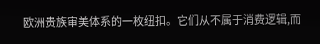欧洲贵族审美体系的一枚纽扣。它们从不属于消费逻辑,而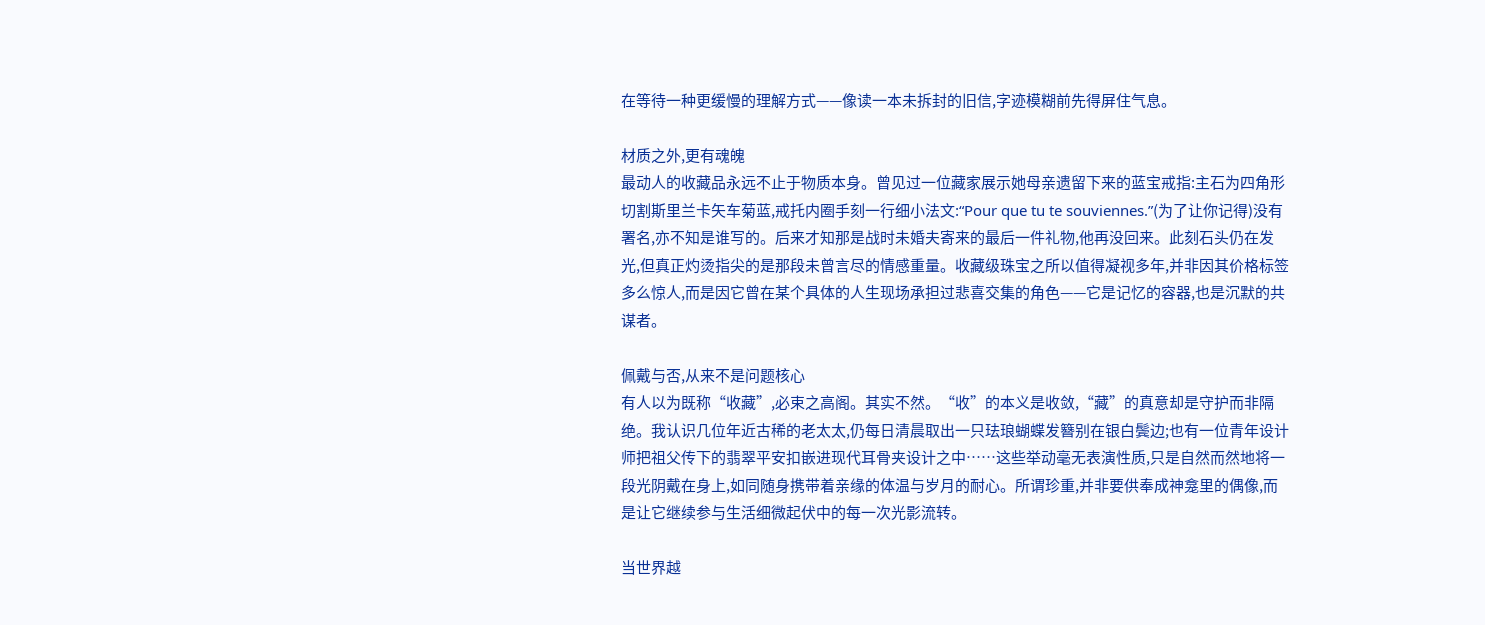在等待一种更缓慢的理解方式——像读一本未拆封的旧信,字迹模糊前先得屏住气息。

材质之外,更有魂魄
最动人的收藏品永远不止于物质本身。曾见过一位藏家展示她母亲遗留下来的蓝宝戒指:主石为四角形切割斯里兰卡矢车菊蓝,戒托内圈手刻一行细小法文:“Pour que tu te souviennes.”(为了让你记得)没有署名,亦不知是谁写的。后来才知那是战时未婚夫寄来的最后一件礼物,他再没回来。此刻石头仍在发光,但真正灼烫指尖的是那段未曾言尽的情感重量。收藏级珠宝之所以值得凝视多年,并非因其价格标签多么惊人,而是因它曾在某个具体的人生现场承担过悲喜交集的角色——它是记忆的容器,也是沉默的共谋者。

佩戴与否,从来不是问题核心
有人以为既称“收藏”,必束之高阁。其实不然。“收”的本义是收敛,“藏”的真意却是守护而非隔绝。我认识几位年近古稀的老太太,仍每日清晨取出一只珐琅蝴蝶发簪别在银白鬓边;也有一位青年设计师把祖父传下的翡翠平安扣嵌进现代耳骨夹设计之中……这些举动毫无表演性质,只是自然而然地将一段光阴戴在身上,如同随身携带着亲缘的体温与岁月的耐心。所谓珍重,并非要供奉成神龛里的偶像,而是让它继续参与生活细微起伏中的每一次光影流转。

当世界越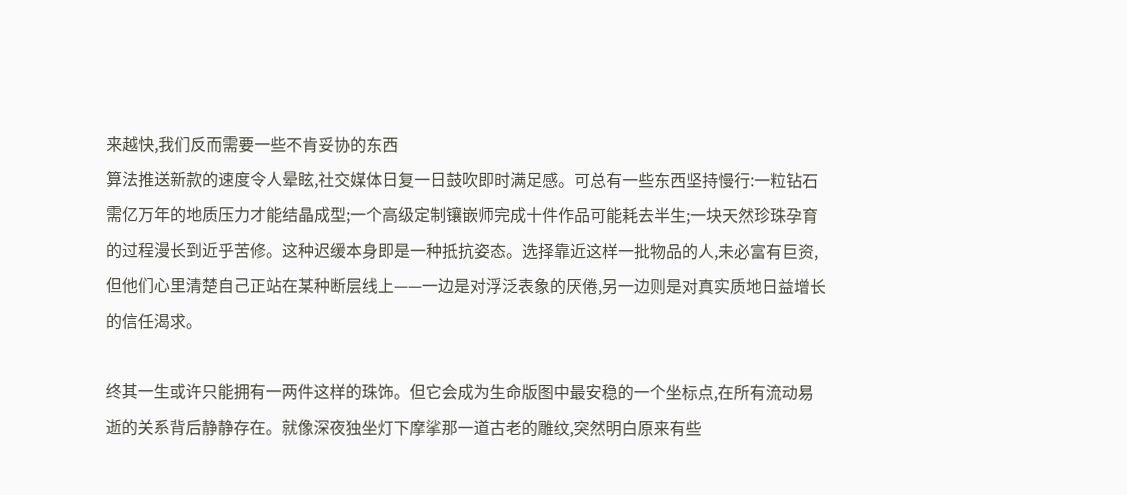来越快,我们反而需要一些不肯妥协的东西
算法推送新款的速度令人晕眩,社交媒体日复一日鼓吹即时满足感。可总有一些东西坚持慢行:一粒钻石需亿万年的地质压力才能结晶成型;一个高级定制镶嵌师完成十件作品可能耗去半生;一块天然珍珠孕育的过程漫长到近乎苦修。这种迟缓本身即是一种抵抗姿态。选择靠近这样一批物品的人,未必富有巨资,但他们心里清楚自己正站在某种断层线上——一边是对浮泛表象的厌倦,另一边则是对真实质地日益增长的信任渴求。

终其一生或许只能拥有一两件这样的珠饰。但它会成为生命版图中最安稳的一个坐标点,在所有流动易逝的关系背后静静存在。就像深夜独坐灯下摩挲那一道古老的雕纹,突然明白原来有些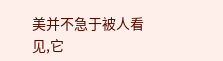美并不急于被人看见,它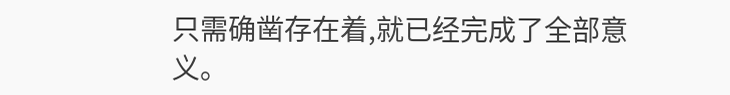只需确凿存在着,就已经完成了全部意义。